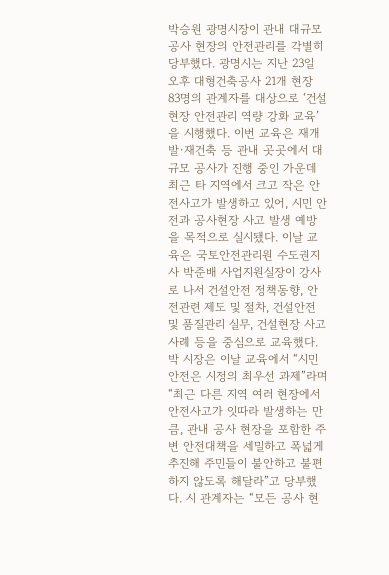박승원 광명시장이 관내 대규모 공사 현장의 안전관리를 각별히 당부했다. 광명시는 지난 23일 오후 대형건축공사 21개 현장 83명의 관계자를 대상으로 ‘건설현장 안전관리 역량 강화 교육’을 시행했다. 이번 교육은 재개발·재건축 등 관내 곳곳에서 대규모 공사가 진행 중인 가운데 최근 타 지역에서 크고 작은 안전사고가 발생하고 있어, 시민 안전과 공사현장 사고 발생 예방을 목적으로 실시됐다. 이날 교육은 국토안전관리원 수도권지사 박준배 사업지원실장이 강사로 나서 건설안전 정책동향, 안전관련 제도 및 절차, 건설안전 및 품질관리 실무, 건설현장 사고사례 등을 중심으로 교육했다. 박 시장은 이날 교육에서 “시민 안전은 시정의 최우선 과제”라며 “최근 다른 지역 여러 현장에서 안전사고가 잇따라 발생하는 만큼, 관내 공사 현장을 포함한 주변 안전대책을 세밀하고 폭넓게 추진해 주민들이 불안하고 불편하지 않도록 해달라”고 당부했다. 시 관계자는 “모든 공사 현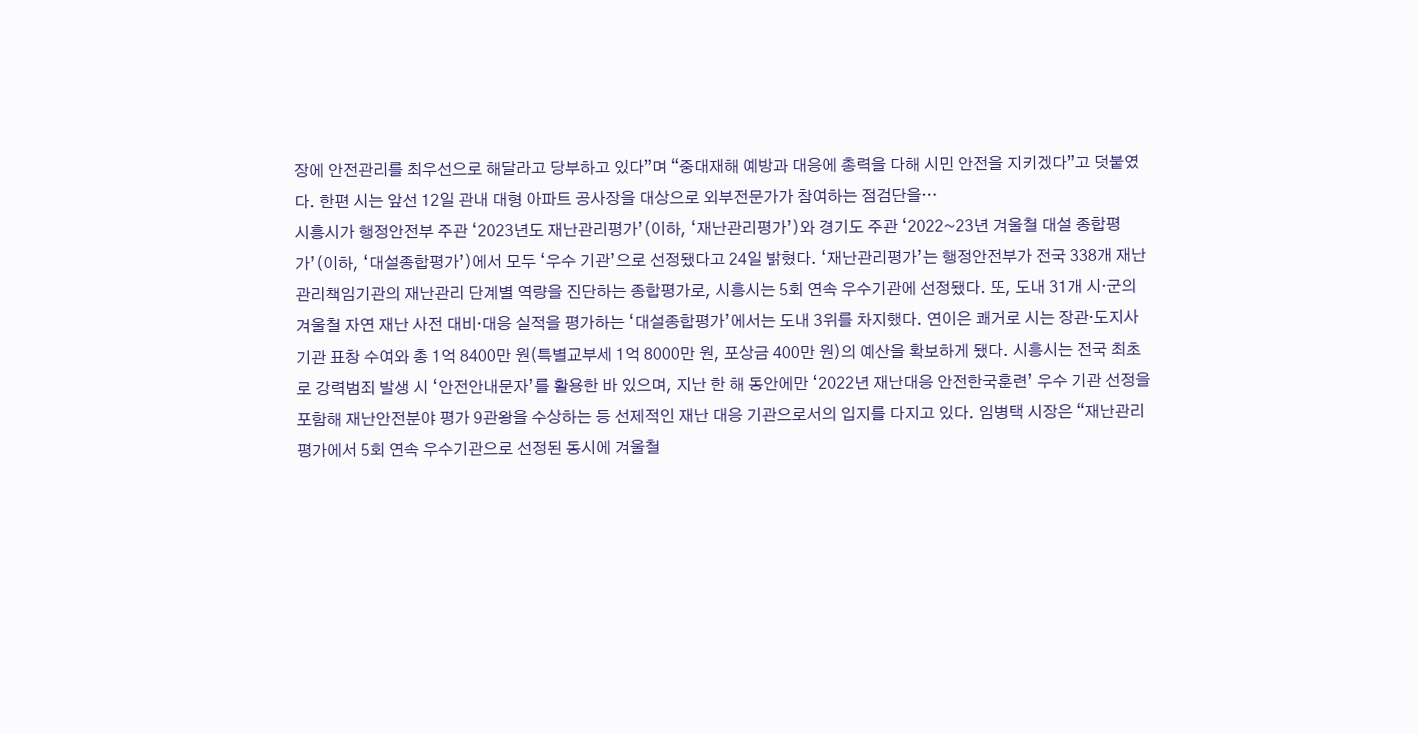장에 안전관리를 최우선으로 해달라고 당부하고 있다”며 “중대재해 예방과 대응에 총력을 다해 시민 안전을 지키겠다”고 덧붙였다. 한편 시는 앞선 12일 관내 대형 아파트 공사장을 대상으로 외부전문가가 참여하는 점검단을…
시흥시가 행정안전부 주관 ‘2023년도 재난관리평가’(이하, ‘재난관리평가’)와 경기도 주관 ‘2022~23년 겨울철 대설 종합평가’(이하, ‘대설종합평가’)에서 모두 ‘우수 기관’으로 선정됐다고 24일 밝혔다. ‘재난관리평가’는 행정안전부가 전국 338개 재난관리책임기관의 재난관리 단계별 역량을 진단하는 종합평가로, 시흥시는 5회 연속 우수기관에 선정됐다. 또, 도내 31개 시·군의 겨울철 자연 재난 사전 대비·대응 실적을 평가하는 ‘대설종합평가’에서는 도내 3위를 차지했다. 연이은 쾌거로 시는 장관·도지사 기관 표창 수여와 총 1억 8400만 원(특별교부세 1억 8000만 원, 포상금 400만 원)의 예산을 확보하게 됐다. 시흥시는 전국 최초로 강력범죄 발생 시 ‘안전안내문자’를 활용한 바 있으며, 지난 한 해 동안에만 ‘2022년 재난대응 안전한국훈련’ 우수 기관 선정을 포함해 재난안전분야 평가 9관왕을 수상하는 등 선제적인 재난 대응 기관으로서의 입지를 다지고 있다. 임병택 시장은 “재난관리평가에서 5회 연속 우수기관으로 선정된 동시에 겨울철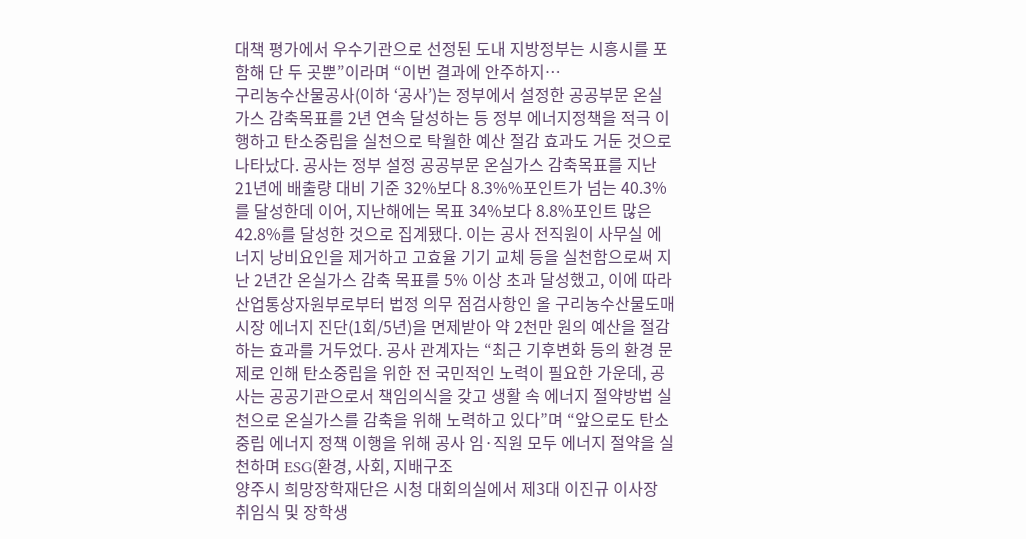대책 평가에서 우수기관으로 선정된 도내 지방정부는 시흥시를 포함해 단 두 곳뿐”이라며 “이번 결과에 안주하지…
구리농수산물공사(이하 ‘공사’)는 정부에서 설정한 공공부문 온실가스 감축목표를 2년 연속 달성하는 등 정부 에너지정책을 적극 이행하고 탄소중립을 실천으로 탁월한 예산 절감 효과도 거둔 것으로 나타났다. 공사는 정부 설정 공공부문 온실가스 감축목표를 지난 21년에 배출량 대비 기준 32%보다 8.3%%포인트가 넘는 40.3%를 달성한데 이어, 지난해에는 목표 34%보다 8.8%포인트 많은 42.8%를 달성한 것으로 집계됐다. 이는 공사 전직원이 사무실 에너지 낭비요인을 제거하고 고효율 기기 교체 등을 실천함으로써 지난 2년간 온실가스 감축 목표를 5% 이상 초과 달성했고, 이에 따라 산업통상자원부로부터 법정 의무 점검사항인 올 구리농수산물도매시장 에너지 진단(1회/5년)을 면제받아 약 2천만 원의 예산을 절감하는 효과를 거두었다. 공사 관계자는 “최근 기후변화 등의 환경 문제로 인해 탄소중립을 위한 전 국민적인 노력이 필요한 가운데, 공사는 공공기관으로서 책임의식을 갖고 생활 속 에너지 절약방법 실천으로 온실가스를 감축을 위해 노력하고 있다”며 “앞으로도 탄소중립 에너지 정책 이행을 위해 공사 임·직원 모두 에너지 절약을 실천하며 ESG(환경, 사회, 지배구조
양주시 희망장학재단은 시청 대회의실에서 제3대 이진규 이사장 취임식 및 장학생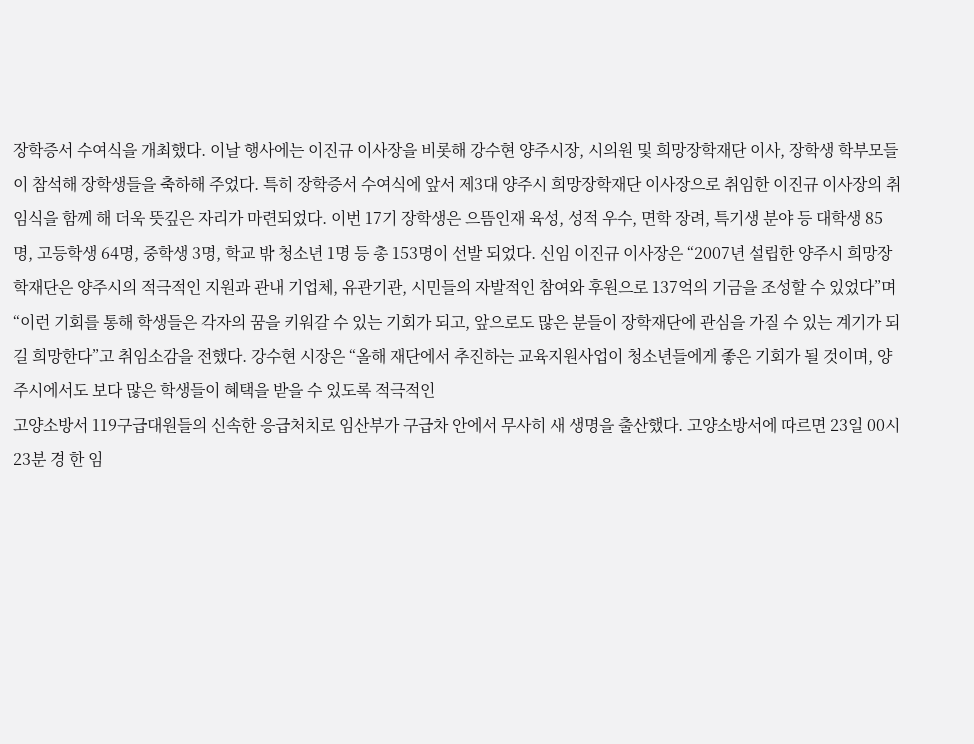장학증서 수여식을 개최했다. 이날 행사에는 이진규 이사장을 비롯해 강수현 양주시장, 시의원 및 희망장학재단 이사, 장학생 학부모들이 참석해 장학생들을 축하해 주었다. 특히 장학증서 수여식에 앞서 제3대 양주시 희망장학재단 이사장으로 취임한 이진규 이사장의 취임식을 함께 해 더욱 뜻깊은 자리가 마련되었다. 이번 17기 장학생은 으뜸인재 육성, 성적 우수, 면학 장려, 특기생 분야 등 대학생 85명, 고등학생 64명, 중학생 3명, 학교 밖 청소년 1명 등 총 153명이 선발 되었다. 신임 이진규 이사장은 “2007년 설립한 양주시 희망장학재단은 양주시의 적극적인 지원과 관내 기업체, 유관기관, 시민들의 자발적인 참여와 후원으로 137억의 기금을 조성할 수 있었다”며“이런 기회를 통해 학생들은 각자의 꿈을 키워갈 수 있는 기회가 되고, 앞으로도 많은 분들이 장학재단에 관심을 가질 수 있는 계기가 되길 희망한다”고 취임소감을 전했다. 강수현 시장은 “올해 재단에서 추진하는 교육지원사업이 청소년들에게 좋은 기회가 될 것이며, 양주시에서도 보다 많은 학생들이 혜택을 받을 수 있도록 적극적인
고양소방서 119구급대원들의 신속한 응급처치로 임산부가 구급차 안에서 무사히 새 생명을 출산했다. 고양소방서에 따르면 23일 00시 23분 경 한 임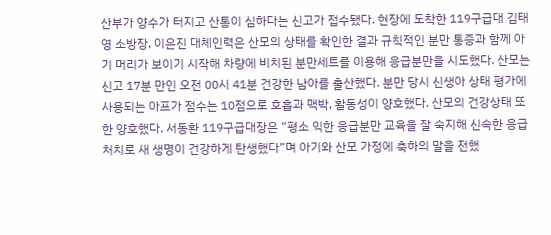산부가 양수가 터지고 산통이 심하다는 신고가 접수됐다. 현장에 도착한 119구급대 김태영 소방장, 이은진 대체인력은 산모의 상태를 확인한 결과 규칙적인 분만 통증과 함께 아기 머리가 보이기 시작해 차량에 비치된 분만세트를 이용해 응급분만을 시도했다. 산모는 신고 17분 만인 오전 00시 41분 건강한 남아를 출산했다. 분만 당시 신생아 상태 평가에 사용되는 아프가 점수는 10점으로 호흡과 맥박, 활동성이 양호했다. 산모의 건강상태 또한 양호했다. 서동환 119구급대장은 “평소 익한 응급분만 교육을 잘 숙지해 신속한 응급처치로 새 생명이 건강하게 탄생했다”며 아기와 산모 가정에 축하의 말을 전했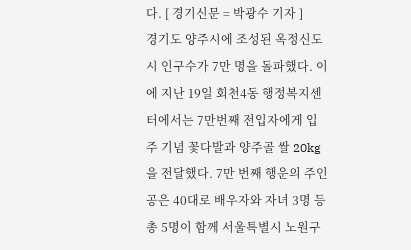다. [ 경기신문 = 박광수 기자 ]
경기도 양주시에 조성된 옥정신도시 인구수가 7만 명을 돌파했다. 이에 지난 19일 회천4동 행정복지센터에서는 7만번째 전입자에게 입주 기념 꽃다발과 양주골 쌀 20kg을 전달했다. 7만 번째 행운의 주인공은 40대로 배우자와 자녀 3명 등 총 5명이 함께 서울특별시 노원구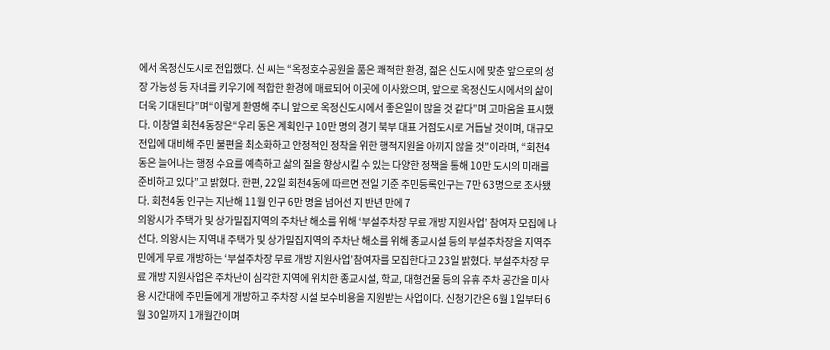에서 옥정신도시로 전입했다. 신 씨는 “옥정호수공원을 품은 쾌적한 환경, 젊은 신도시에 맞춘 앞으로의 성장 가능성 등 자녀를 키우기에 적합한 환경에 매료되어 이곳에 이사왔으며, 앞으로 옥정신도시에서의 삶이 더욱 기대된다”며“이렇게 환영해 주니 앞으로 옥정신도시에서 좋은일이 많을 것 같다”며 고마움을 표시했다. 이창열 회천4동장은“우리 동은 계획인구 10만 명의 경기 북부 대표 거점도시로 거듭날 것이며, 대규모 전입에 대비해 주민 불편을 최소화하고 안정적인 정착을 위한 행적지원을 아끼지 않을 것”이라며, “회천4동은 늘어나는 행정 수요를 예측하고 삶의 질을 향상시킬 수 있는 다양한 정책을 통해 10만 도시의 미래를 준비하고 있다”고 밝혔다. 한편, 22일 회천4동에 따르면 전일 기준 주민등록인구는 7만 63명으로 조사됐다. 회천4동 인구는 지난해 11월 인구 6만 명을 넘어선 지 반년 만에 7
의왕시가 주택가 및 상가밀집지역의 주차난 해소를 위해 ‘부설주차장 무료 개방 지원사업’ 참여자 모집에 나선다. 의왕시는 지역내 주택가 및 상가밀집지역의 주차난 해소를 위해 종교시설 등의 부설주차장을 지역주민에게 무료 개방하는 ‘부설주차장 무료 개방 지원사업’참여자를 모집한다고 23일 밝혔다. 부설주차장 무료 개방 지원사업은 주차난이 심각한 지역에 위치한 종교시설, 학교, 대형건물 등의 유휴 주차 공간을 미사용 시간대에 주민들에게 개방하고 주차장 시설 보수비용을 지원받는 사업이다. 신청기간은 6월 1일부터 6월 30일까지 1개월간이며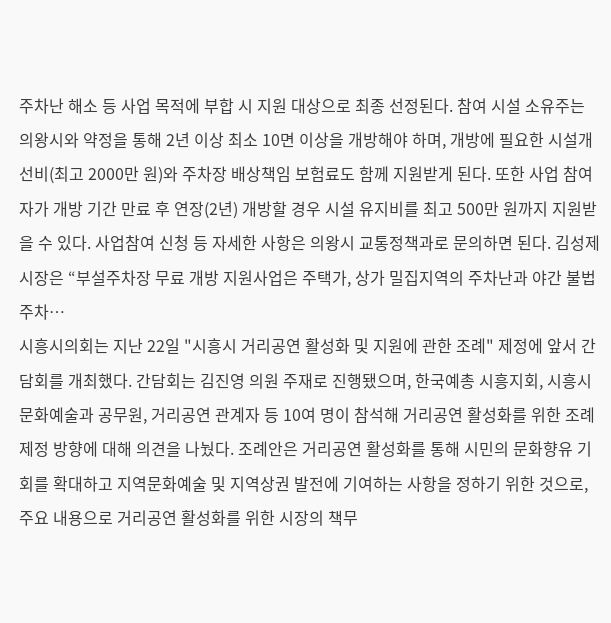주차난 해소 등 사업 목적에 부합 시 지원 대상으로 최종 선정된다. 참여 시설 소유주는 의왕시와 약정을 통해 2년 이상 최소 10면 이상을 개방해야 하며, 개방에 필요한 시설개선비(최고 2000만 원)와 주차장 배상책임 보험료도 함께 지원받게 된다. 또한 사업 참여자가 개방 기간 만료 후 연장(2년) 개방할 경우 시설 유지비를 최고 500만 원까지 지원받을 수 있다. 사업참여 신청 등 자세한 사항은 의왕시 교통정책과로 문의하면 된다. 김성제 시장은 “부설주차장 무료 개방 지원사업은 주택가, 상가 밀집지역의 주차난과 야간 불법주차…
시흥시의회는 지난 22일 "시흥시 거리공연 활성화 및 지원에 관한 조례" 제정에 앞서 간담회를 개최했다. 간담회는 김진영 의원 주재로 진행됐으며, 한국예총 시흥지회, 시흥시 문화예술과 공무원, 거리공연 관계자 등 10여 명이 참석해 거리공연 활성화를 위한 조례 제정 방향에 대해 의견을 나눴다. 조례안은 거리공연 활성화를 통해 시민의 문화향유 기회를 확대하고 지역문화예술 및 지역상권 발전에 기여하는 사항을 정하기 위한 것으로, 주요 내용으로 거리공연 활성화를 위한 시장의 책무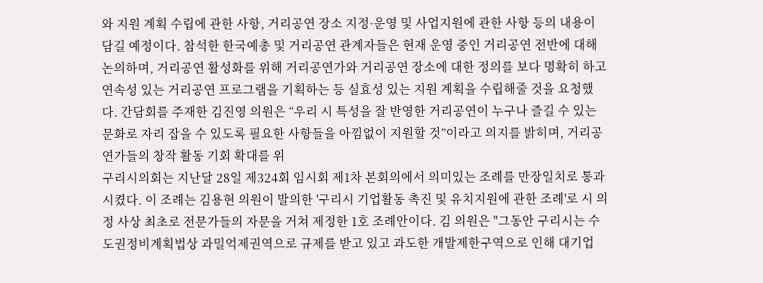와 지원 계획 수립에 관한 사항, 거리공연 장소 지정·운영 및 사업지원에 관한 사항 등의 내용이 담길 예정이다. 참석한 한국예총 및 거리공연 관계자들은 현재 운영 중인 거리공연 전반에 대해 논의하며, 거리공연 활성화를 위해 거리공연가와 거리공연 장소에 대한 정의를 보다 명확히 하고 연속성 있는 거리공연 프로그램을 기획하는 등 실효성 있는 지원 계획을 수립해줄 것을 요청했다. 간담회를 주재한 김진영 의원은 “우리 시 특성을 잘 반영한 거리공연이 누구나 즐길 수 있는 문화로 자리 잡을 수 있도록 필요한 사항들을 아낌없이 지원할 것”이라고 의지를 밝히며, 거리공연가들의 창작 활동 기회 확대를 위
구리시의회는 지난달 28일 제324회 임시회 제1차 본회의에서 의미있는 조례를 만장일치로 통과시켰다. 이 조례는 김용현 의원이 발의한 '구리시 기업활동 촉진 및 유치지원에 관한 조례'로 시 의정 사상 최초로 전문가들의 자문을 거쳐 제정한 1호 조례안이다. 김 의원은 "그동안 구리시는 수도권정비계획법상 과밀억제권역으로 규제를 받고 있고 과도한 개발제한구역으로 인해 대기업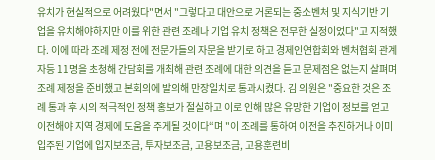유치가 현실적으로 어려웠다"면서 "그렇다고 대안으로 거론되는 중소벤처 및 지식기반 기업을 유치해야하지만 이를 위한 관련 조례나 기업 유치 정책은 전무한 실정이었다"고 지적했다. 이에 따라 조례 제정 전에 전문가들의 자문을 받기로 하고 경제인연합회와 벤처협회 관계자등 11명을 초청해 간담회를 개최해 관련 조례에 대한 의견을 듣고 문제점은 없는지 살펴며 조례 제정을 준비했고 본회의에 발의해 만장일치로 통과시켰다. 김 의원은 "중요한 것은 조례 통과 후 시의 적극적인 정책 홍보가 절실하고 이로 인해 많은 유망한 기업이 정보를 얻고 이전해야 지역 경제에 도움을 주게될 것이다“며 "이 조례를 통하여 이전을 추진하거나 이미 입주된 기업에 입지보조금, 투자보조금, 고용보조금, 고용훈련비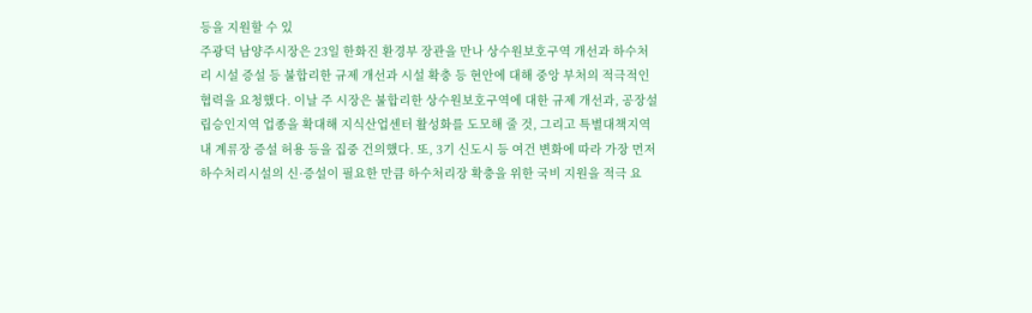등을 지원할 수 있
주광덕 남양주시장은 23일 한화진 환경부 장관을 만나 상수원보호구역 개선과 하수처리 시설 증설 등 불합리한 규제 개선과 시설 확충 등 현안에 대해 중앙 부처의 적극적인 협력을 요청했다. 이날 주 시장은 불합리한 상수원보호구역에 대한 규제 개선과, 공장설립승인지역 업종을 확대해 지식산업센터 활성화를 도모해 줄 것, 그리고 특별대책지역 내 계류장 증설 허용 등을 집중 건의했다. 또, 3기 신도시 등 여건 변화에 따라 가장 먼저 하수처리시설의 신·증설이 필요한 만큼 하수처리장 확충을 위한 국비 지원을 적극 요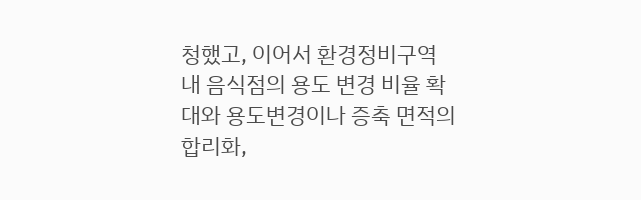청했고, 이어서 환경정비구역 내 음식점의 용도 변경 비율 확대와 용도변경이나 증축 면적의 합리화,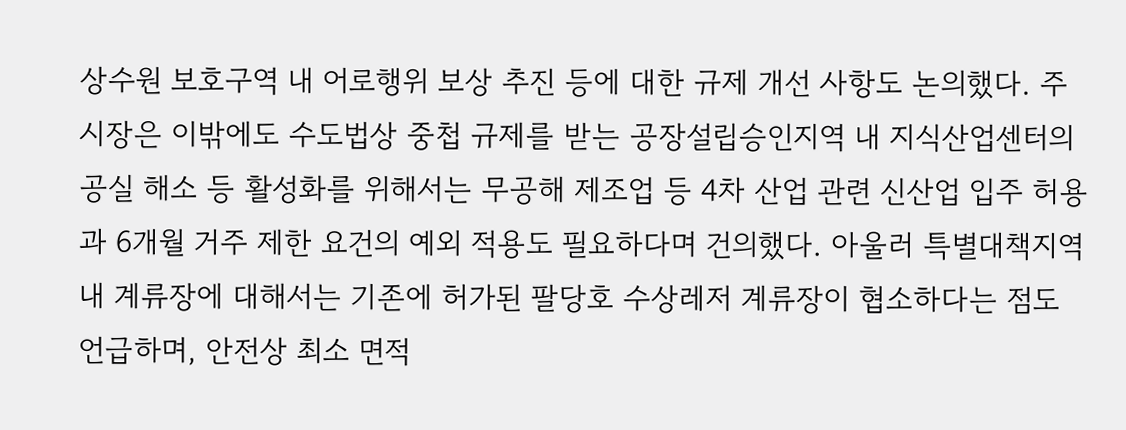상수원 보호구역 내 어로행위 보상 추진 등에 대한 규제 개선 사항도 논의했다. 주 시장은 이밖에도 수도법상 중첩 규제를 받는 공장설립승인지역 내 지식산업센터의 공실 해소 등 활성화를 위해서는 무공해 제조업 등 4차 산업 관련 신산업 입주 허용과 6개월 거주 제한 요건의 예외 적용도 필요하다며 건의했다. 아울러 특별대책지역 내 계류장에 대해서는 기존에 허가된 팔당호 수상레저 계류장이 협소하다는 점도 언급하며, 안전상 최소 면적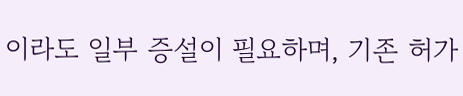이라도 일부 증설이 필요하며, 기존 허가